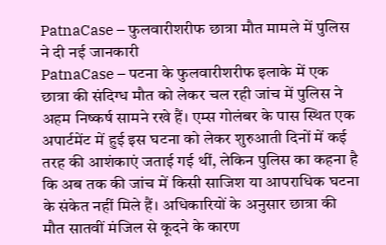PatnaCase – फुलवारीशरीफ छात्रा मौत मामले में पुलिस ने दी नई जानकारी
PatnaCase – पटना के फुलवारीशरीफ इलाके में एक छात्रा की संदिग्ध मौत को लेकर चल रही जांच में पुलिस ने अहम निष्कर्ष सामने रखे हैं। एम्स गोलंबर के पास स्थित एक अपार्टमेंट में हुई इस घटना को लेकर शुरुआती दिनों में कई तरह की आशंकाएं जताई गई थीं, लेकिन पुलिस का कहना है कि अब तक की जांच में किसी साजिश या आपराधिक घटना के संकेत नहीं मिले हैं। अधिकारियों के अनुसार छात्रा की मौत सातवीं मंजिल से कूदने के कारण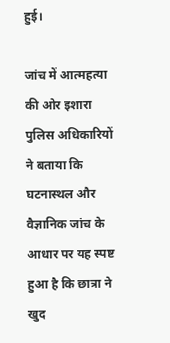हुई।

जांच में आत्महत्या की ओर इशारा
पुलिस अधिकारियों ने बताया कि घटनास्थल और वैज्ञानिक जांच के आधार पर यह स्पष्ट हुआ है कि छात्रा ने खुद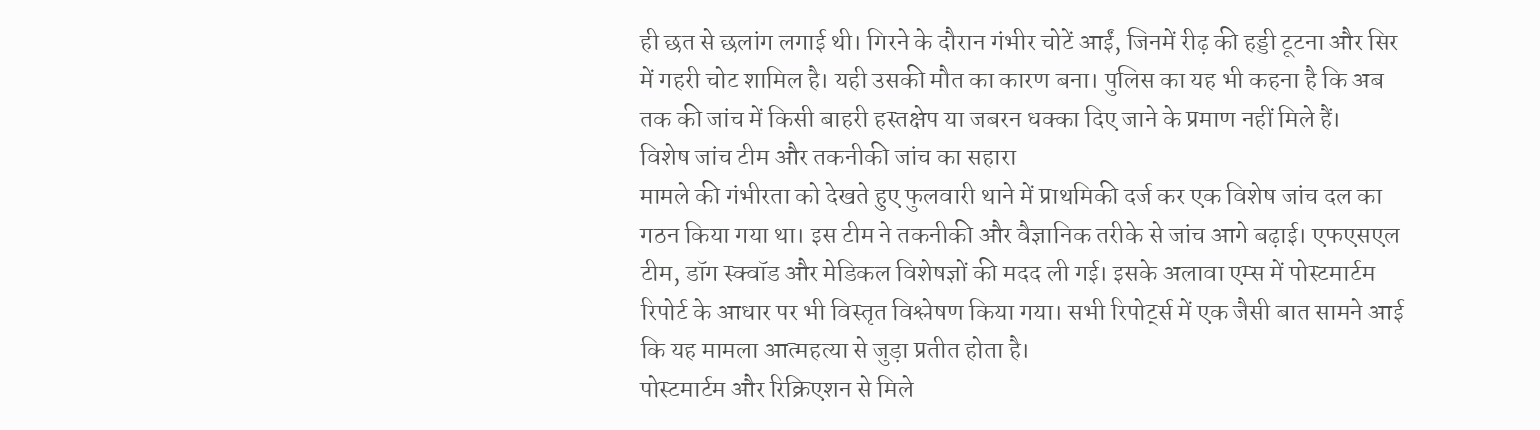ही छत से छलांग लगाई थी। गिरने के दौरान गंभीर चोटें आईं, जिनमें रीढ़ की हड्डी टूटना और सिर में गहरी चोट शामिल है। यही उसकी मौत का कारण बना। पुलिस का यह भी कहना है कि अब तक की जांच में किसी बाहरी हस्तक्षेप या जबरन धक्का दिए जाने के प्रमाण नहीं मिले हैं।
विशेष जांच टीम और तकनीकी जांच का सहारा
मामले की गंभीरता को देखते हुए फुलवारी थाने में प्राथमिकी दर्ज कर एक विशेष जांच दल का गठन किया गया था। इस टीम ने तकनीकी और वैज्ञानिक तरीके से जांच आगे बढ़ाई। एफएसएल टीम, डॉग स्क्वॉड और मेडिकल विशेषज्ञों की मदद ली गई। इसके अलावा एम्स में पोस्टमार्टम रिपोर्ट के आधार पर भी विस्तृत विश्लेषण किया गया। सभी रिपोर्ट्स में एक जैसी बात सामने आई कि यह मामला आत्महत्या से जुड़ा प्रतीत होता है।
पोस्टमार्टम और रिक्रिएशन से मिले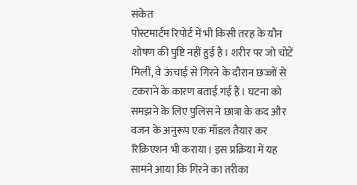संकेत
पोस्टमार्टम रिपोर्ट में भी किसी तरह के यौन शोषण की पुष्टि नहीं हुई है। शरीर पर जो चोटें मिलीं, वे ऊंचाई से गिरने के दौरान छज्जों से टकराने के कारण बताई गई हैं। घटना को समझने के लिए पुलिस ने छात्रा के कद और वजन के अनुरूप एक मॉडल तैयार कर रिक्रिएशन भी कराया। इस प्रक्रिया में यह सामने आया कि गिरने का तरीका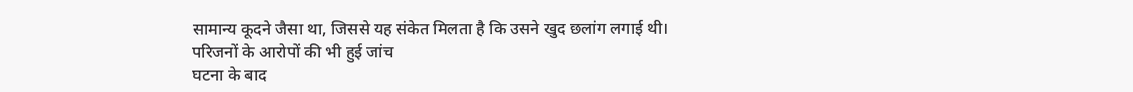सामान्य कूदने जैसा था, जिससे यह संकेत मिलता है कि उसने खुद छलांग लगाई थी।
परिजनों के आरोपों की भी हुई जांच
घटना के बाद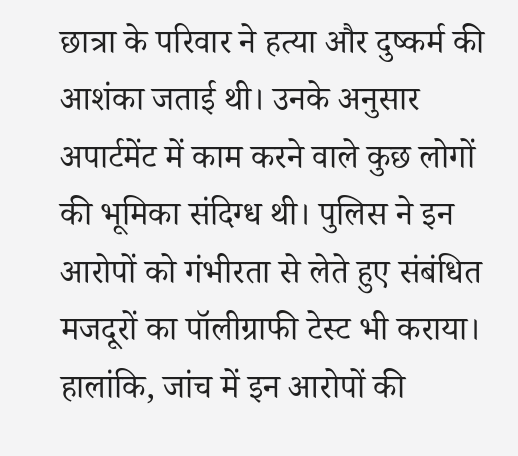छात्रा के परिवार ने हत्या और दुष्कर्म की आशंका जताई थी। उनके अनुसार अपार्टमेंट में काम करने वाले कुछ लोगों की भूमिका संदिग्ध थी। पुलिस ने इन आरोपों को गंभीरता से लेते हुए संबंधित मजदूरों का पॉलीग्राफी टेस्ट भी कराया। हालांकि, जांच में इन आरोपों की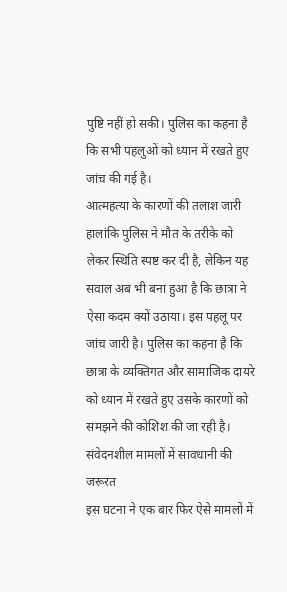पुष्टि नहीं हो सकी। पुलिस का कहना है कि सभी पहलुओं को ध्यान में रखते हुए जांच की गई है।
आत्महत्या के कारणों की तलाश जारी
हालांकि पुलिस ने मौत के तरीके को लेकर स्थिति स्पष्ट कर दी है, लेकिन यह सवाल अब भी बना हुआ है कि छात्रा ने ऐसा कदम क्यों उठाया। इस पहलू पर जांच जारी है। पुलिस का कहना है कि छात्रा के व्यक्तिगत और सामाजिक दायरे को ध्यान में रखते हुए उसके कारणों को समझने की कोशिश की जा रही है।
संवेदनशील मामलों में सावधानी की जरूरत
इस घटना ने एक बार फिर ऐसे मामलों में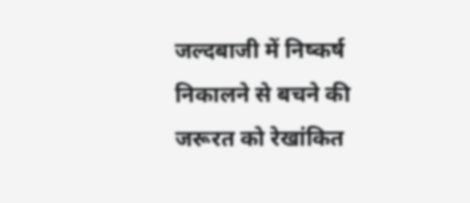जल्दबाजी में निष्कर्ष निकालने से बचने की जरूरत को रेखांकित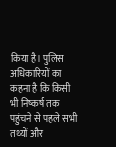किया है। पुलिस अधिकारियों का कहना है कि किसी भी निष्कर्ष तक पहुंचने से पहले सभी तथ्यों और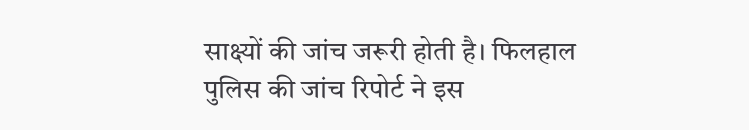साक्ष्यों की जांच जरूरी होती है। फिलहाल पुलिस की जांच रिपोर्ट ने इस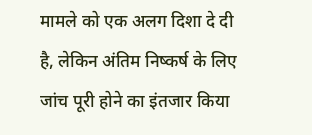मामले को एक अलग दिशा दे दी है, लेकिन अंतिम निष्कर्ष के लिए जांच पूरी होने का इंतजार किया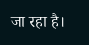जा रहा है।